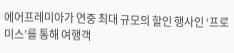에어프레미아가 연중 최대 규모의 할인 행사인 ‘프로미스’를 통해 여행객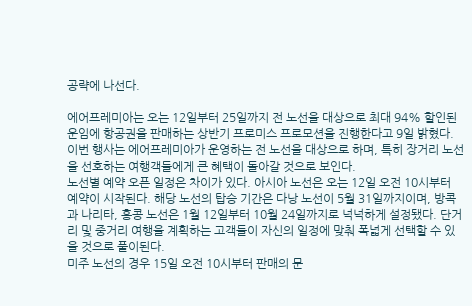공략에 나선다.

에어프레미아는 오는 12일부터 25일까지 전 노선을 대상으로 최대 94% 할인된 운임에 항공권을 판매하는 상반기 프로미스 프로모션을 진행한다고 9일 밝혔다. 이번 행사는 에어프레미아가 운영하는 전 노선을 대상으로 하며, 특히 장거리 노선을 선호하는 여행객들에게 큰 혜택이 돌아갈 것으로 보인다.
노선별 예약 오픈 일정은 차이가 있다. 아시아 노선은 오는 12일 오전 10시부터 예약이 시작된다. 해당 노선의 탑승 기간은 다낭 노선이 5월 31일까지이며, 방콕과 나리타, 홍콩 노선은 1월 12일부터 10월 24일까지로 넉넉하게 설정됐다. 단거리 및 중거리 여행을 계획하는 고객들이 자신의 일정에 맞춰 폭넓게 선택할 수 있을 것으로 풀이된다.
미주 노선의 경우 15일 오전 10시부터 판매의 문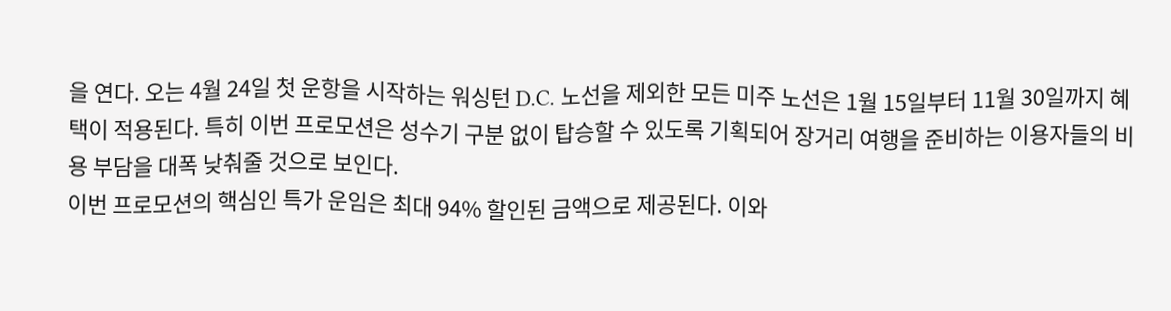을 연다. 오는 4월 24일 첫 운항을 시작하는 워싱턴 D.C. 노선을 제외한 모든 미주 노선은 1월 15일부터 11월 30일까지 혜택이 적용된다. 특히 이번 프로모션은 성수기 구분 없이 탑승할 수 있도록 기획되어 장거리 여행을 준비하는 이용자들의 비용 부담을 대폭 낮춰줄 것으로 보인다.
이번 프로모션의 핵심인 특가 운임은 최대 94% 할인된 금액으로 제공된다. 이와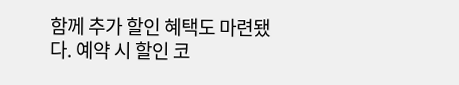함께 추가 할인 혜택도 마련됐다. 예약 시 할인 코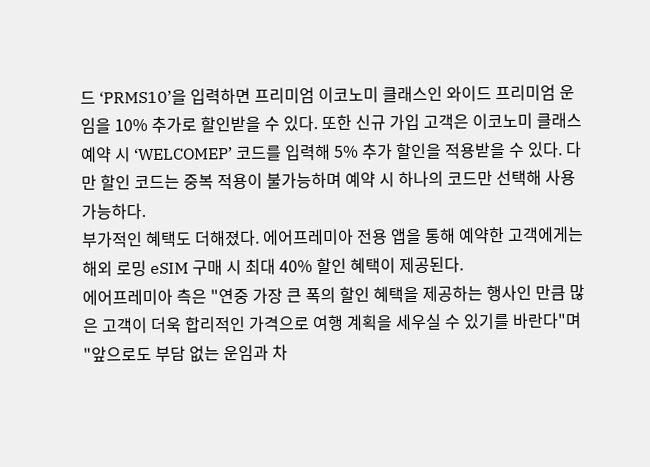드 ‘PRMS10’을 입력하면 프리미엄 이코노미 클래스인 와이드 프리미엄 운임을 10% 추가로 할인받을 수 있다. 또한 신규 가입 고객은 이코노미 클래스 예약 시 ‘WELCOMEP’ 코드를 입력해 5% 추가 할인을 적용받을 수 있다. 다만 할인 코드는 중복 적용이 불가능하며 예약 시 하나의 코드만 선택해 사용 가능하다.
부가적인 혜택도 더해졌다. 에어프레미아 전용 앱을 통해 예약한 고객에게는 해외 로밍 eSIM 구매 시 최대 40% 할인 혜택이 제공된다.
에어프레미아 측은 "연중 가장 큰 폭의 할인 혜택을 제공하는 행사인 만큼 많은 고객이 더욱 합리적인 가격으로 여행 계획을 세우실 수 있기를 바란다"며 "앞으로도 부담 없는 운임과 차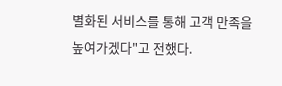별화된 서비스를 통해 고객 만족을 높여가겠다"고 전했다.